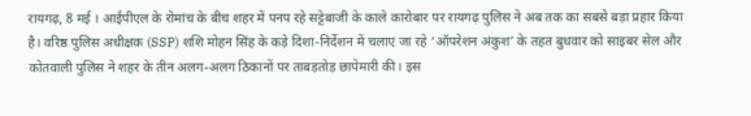रायगढ़, 8 मई । आईपीएल के रोमांच के बीच शहर में पनप रहे सट्टेबाजी के काले कारोबार पर रायगढ़ पुलिस ने अब तक का सबसे बड़ा प्रहार किया है। वरिष्ठ पुलिस अधीक्षक (SSP) शशि मोहन सिंह के कड़े दिशा-निर्देशन में चलाए जा रहे ‘ऑपरेशन अंकुश’ के तहत बुधवार को साइबर सेल और कोतवाली पुलिस ने शहर के तीन अलग-अलग ठिकानों पर ताबड़तोड़ छापेमारी की। इस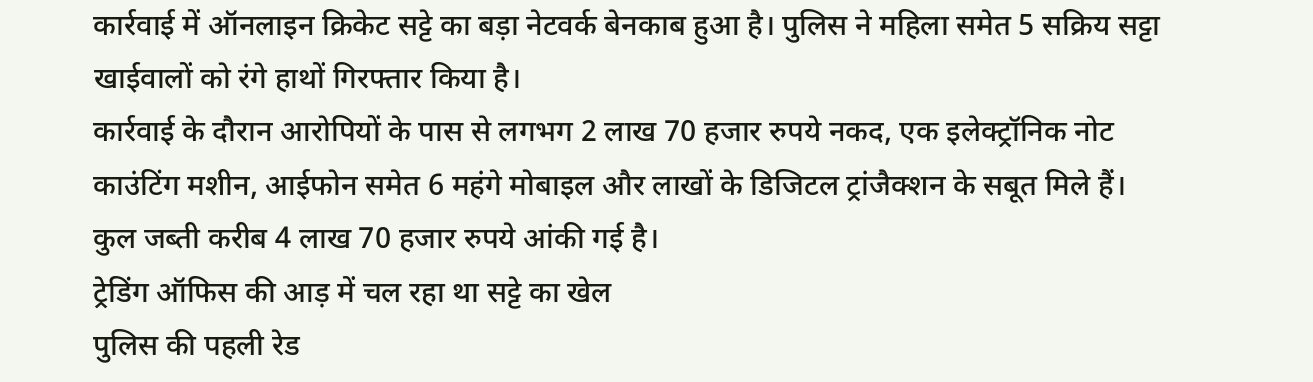कार्रवाई में ऑनलाइन क्रिकेट सट्टे का बड़ा नेटवर्क बेनकाब हुआ है। पुलिस ने महिला समेत 5 सक्रिय सट्टा खाईवालों को रंगे हाथों गिरफ्तार किया है।
कार्रवाई के दौरान आरोपियों के पास से लगभग 2 लाख 70 हजार रुपये नकद, एक इलेक्ट्रॉनिक नोट काउंटिंग मशीन, आईफोन समेत 6 महंगे मोबाइल और लाखों के डिजिटल ट्रांजैक्शन के सबूत मिले हैं। कुल जब्ती करीब 4 लाख 70 हजार रुपये आंकी गई है।
ट्रेडिंग ऑफिस की आड़ में चल रहा था सट्टे का खेल
पुलिस की पहली रेड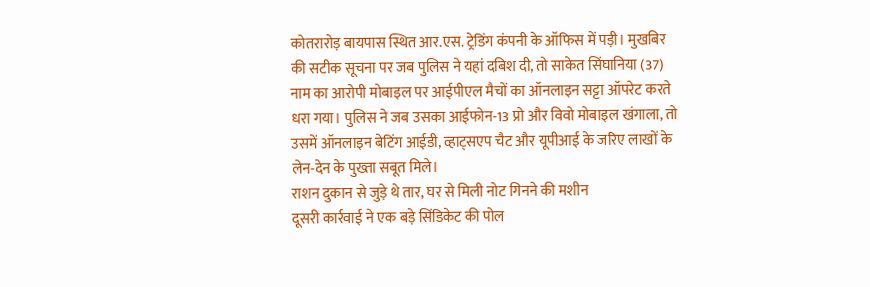कोतरारोड़ बायपास स्थित आर.एस. ट्रेडिंग कंपनी के ऑफिस में पड़ी। मुखबिर की सटीक सूचना पर जब पुलिस ने यहां दबिश दी, तो साकेत सिंघानिया (37) नाम का आरोपी मोबाइल पर आईपीएल मैचों का ऑनलाइन सट्टा ऑपरेट करते धरा गया। पुलिस ने जब उसका आईफोन-13 प्रो और विवो मोबाइल खंगाला, तो उसमें ऑनलाइन बेटिंग आईडी, व्हाट्सएप चैट और यूपीआई के जरिए लाखों के लेन-देन के पुख्ता सबूत मिले।
राशन दुकान से जुड़े थे तार, घर से मिली नोट गिनने की मशीन
दूसरी कार्रवाई ने एक बड़े सिंडिकेट की पोल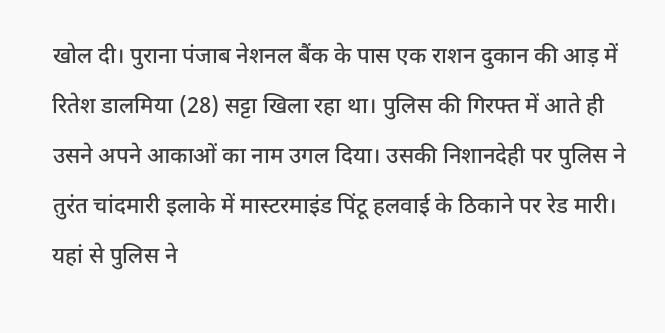खोल दी। पुराना पंजाब नेशनल बैंक के पास एक राशन दुकान की आड़ में रितेश डालमिया (28) सट्टा खिला रहा था। पुलिस की गिरफ्त में आते ही उसने अपने आकाओं का नाम उगल दिया। उसकी निशानदेही पर पुलिस ने तुरंत चांदमारी इलाके में मास्टरमाइंड पिंटू हलवाई के ठिकाने पर रेड मारी। यहां से पुलिस ने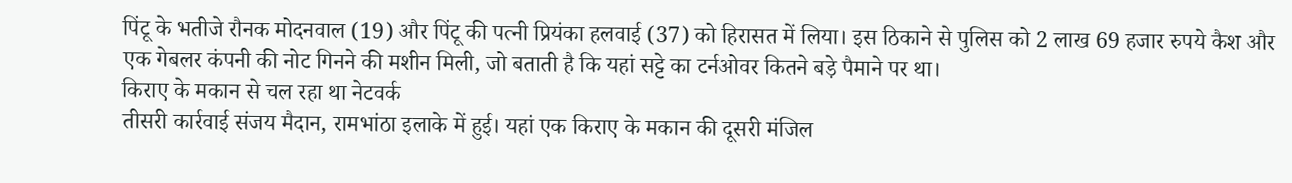पिंटू के भतीजे रौनक मोदनवाल (19) और पिंटू की पत्नी प्रियंका हलवाई (37) को हिरासत में लिया। इस ठिकाने से पुलिस को 2 लाख 69 हजार रुपये कैश और एक गेबलर कंपनी की नोट गिनने की मशीन मिली, जो बताती है कि यहां सट्टे का टर्नओवर कितने बड़े पैमाने पर था।
किराए के मकान से चल रहा था नेटवर्क
तीसरी कार्रवाई संजय मैदान, रामभांठा इलाके में हुई। यहां एक किराए के मकान की दूसरी मंजिल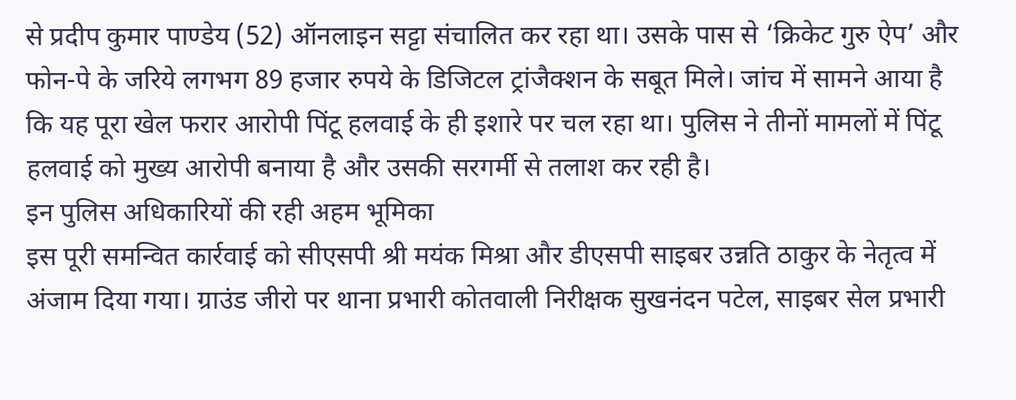से प्रदीप कुमार पाण्डेय (52) ऑनलाइन सट्टा संचालित कर रहा था। उसके पास से ‘क्रिकेट गुरु ऐप’ और फोन-पे के जरिये लगभग 89 हजार रुपये के डिजिटल ट्रांजैक्शन के सबूत मिले। जांच में सामने आया है कि यह पूरा खेल फरार आरोपी पिंटू हलवाई के ही इशारे पर चल रहा था। पुलिस ने तीनों मामलों में पिंटू हलवाई को मुख्य आरोपी बनाया है और उसकी सरगर्मी से तलाश कर रही है।
इन पुलिस अधिकारियों की रही अहम भूमिका
इस पूरी समन्वित कार्रवाई को सीएसपी श्री मयंक मिश्रा और डीएसपी साइबर उन्नति ठाकुर के नेतृत्व में अंजाम दिया गया। ग्राउंड जीरो पर थाना प्रभारी कोतवाली निरीक्षक सुखनंदन पटेल, साइबर सेल प्रभारी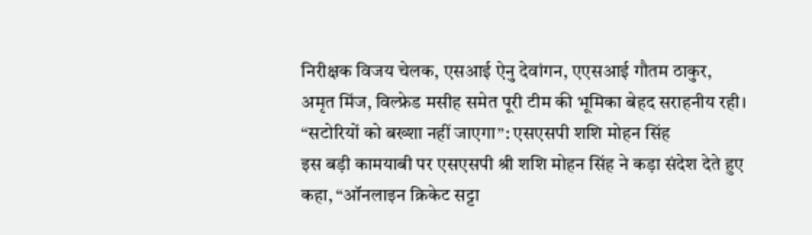निरीक्षक विजय चेलक, एसआई ऐनु देवांगन, एएसआई गौतम ठाकुर, अमृत मिंज, विल्फ्रेड मसीह समेत पूरी टीम की भूमिका बेहद सराहनीय रही।
“सटोरियों को बख्शा नहीं जाएगा”: एसएसपी शशि मोहन सिंह
इस बड़ी कामयाबी पर एसएसपी श्री शशि मोहन सिंह ने कड़ा संदेश देते हुए कहा, “ऑनलाइन क्रिकेट सट्टा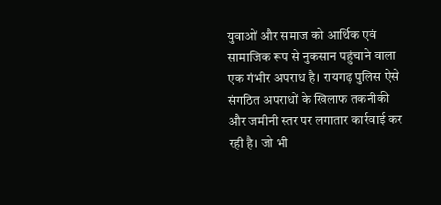युवाओं और समाज को आर्थिक एवं सामाजिक रूप से नुकसान पहुंचाने वाला एक गंभीर अपराध है। रायगढ़ पुलिस ऐसे संगठित अपराधों के खिलाफ तकनीकी और जमीनी स्तर पर लगातार कार्रवाई कर रही है। जो भी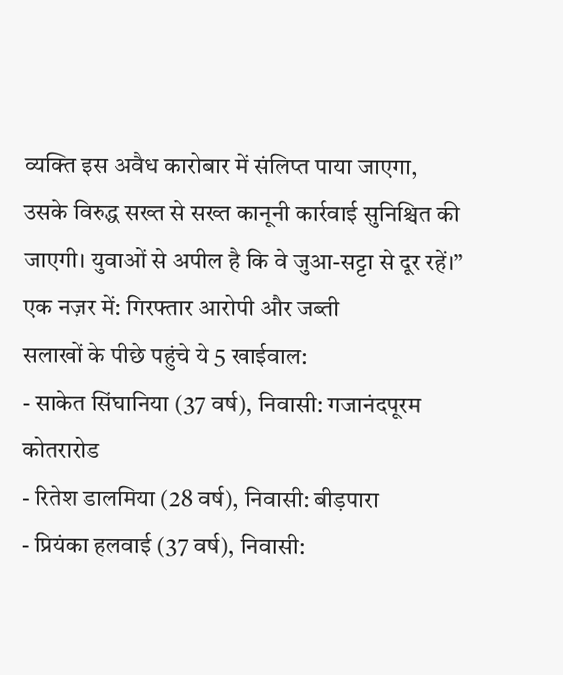व्यक्ति इस अवैध कारोबार में संलिप्त पाया जाएगा, उसके विरुद्ध सख्त से सख्त कानूनी कार्रवाई सुनिश्चित की जाएगी। युवाओं से अपील है कि वे जुआ-सट्टा से दूर रहें।”
एक नज़र में: गिरफ्तार आरोपी और जब्ती
सलाखों के पीछे पहुंचे ये 5 खाईवाल:
- साकेत सिंघानिया (37 वर्ष), निवासी: गजानंदपूरम कोतरारोड
- रितेश डालमिया (28 वर्ष), निवासी: बीड़पारा
- प्रियंका हलवाई (37 वर्ष), निवासी: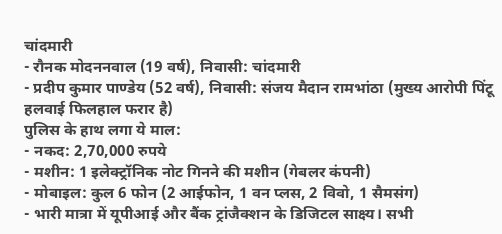चांदमारी
- रौनक मोदननवाल (19 वर्ष), निवासी: चांदमारी
- प्रदीप कुमार पाण्डेय (52 वर्ष), निवासी: संजय मैदान रामभांठा (मुख्य आरोपी पिंटू हलवाई फिलहाल फरार है)
पुलिस के हाथ लगा ये माल:
- नकद: 2,70,000 रुपये
- मशीन: 1 इलेक्ट्रॉनिक नोट गिनने की मशीन (गेबलर कंपनी)
- मोबाइल: कुल 6 फोन (2 आईफोन, 1 वन प्लस, 2 विवो, 1 सैमसंग)
- भारी मात्रा में यूपीआई और बैंक ट्रांजैक्शन के डिजिटल साक्ष्य। सभी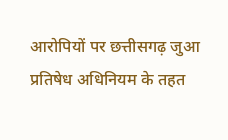आरोपियों पर छत्तीसगढ़ जुआ प्रतिषेध अधिनियम के तहत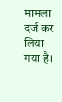मामला दर्ज कर लिया गया है।